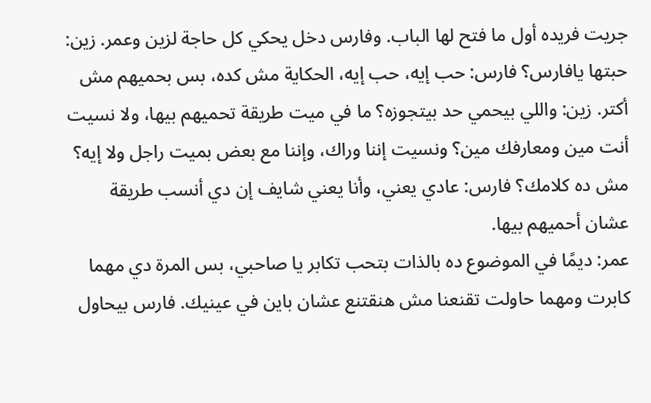جريت فريده أول ما فتح لها الباب. وفارس دخل يحكي كل حاجة لزين وعمر. زين: حبتها يافارس؟ فارس: حب إيه، حب إيه، الحكاية مش كده، بس بحميهم مش أكتر. زين: واللي بيحمي حد بيتجوزه؟ ما في ميت طريقة تحميهم بيها، ولا نسيت أنت مين ومعارفك مين؟ ونسيت إننا وراك، وإننا مع بعض بميت راجل ولا إيه؟ مش ده كلامك؟ فارس: عادي يعني، وأنا يعني شايف إن دي أنسب طريقة عشان أحميهم بيها.
عمر: ديمًا في الموضوع ده بالذات بتحب تكابر يا صاحبي، بس المرة دي مهما كابرت ومهما حاولت تقنعنا مش هنقتنع عشان باين في عينيك. فارس بيحاول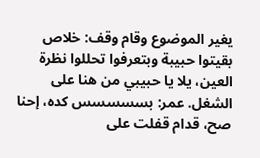يغير الموضوع وقام وقف: خلاص بقيتوا حبيبة وبتعرفوا تحللوا نظرة العين، يلا يا حبيبي من هنا على الشغل. عمر: بسسسسس كده، إحنا صح، قدام قفلت على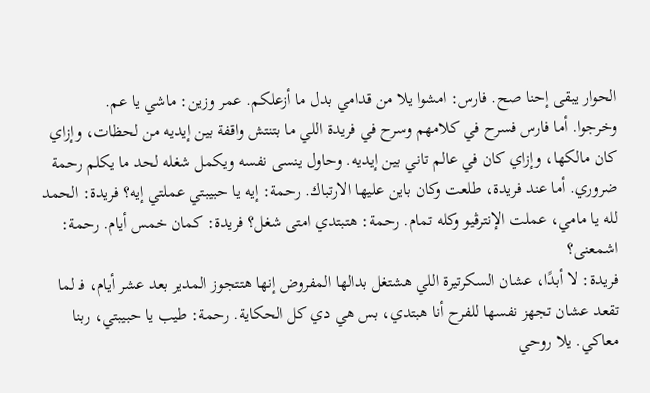الحوار يبقى إحنا صح. فارس: امشوا يلا من قدامي بدل ما أزعلكم. عمر وزين: ماشي يا عم.
وخرجوا. أما فارس فسرح في كلامهم وسرح في فريدة اللي ما بتنتش واقفة بين إيديه من لحظات، وإزاي كان مالكها، وإزاي كان في عالم تاني بين إيديه. وحاول ينسى نفسه ويكمل شغله لحد ما يكلم رحمة ضروري. أما عند فريدة، طلعت وكان باين عليها الارتباك. رحمة: إيه يا حبيبتي عملتي إيه؟ فريدة: الحمد لله يا مامي، عملت الإنترڤيو وكله تمام. رحمة: هتبتدي امتى شغل؟ فريدة: كمان خمس أيام. رحمة: اشمعنى؟
فريدة: لا أبدًا، عشان السكرتيرة اللي هشتغل بدالها المفروض إنها هتتجوز المدير بعد عشر أيام، فـ لما تقعد عشان تجهز نفسها للفرح أنا هبتدي، بس هي دي كل الحكاية. رحمة: طيب يا حبيبتي، ربنا معاكي. يلا روحي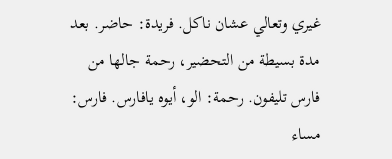غيري وتعالي عشان ناكل. فريدة: حاضر. بعد مدة بسيطة من التحضير، رحمة جالها من فارس تليفون. رحمة: الو، أيوه يافارس. فارس: مساء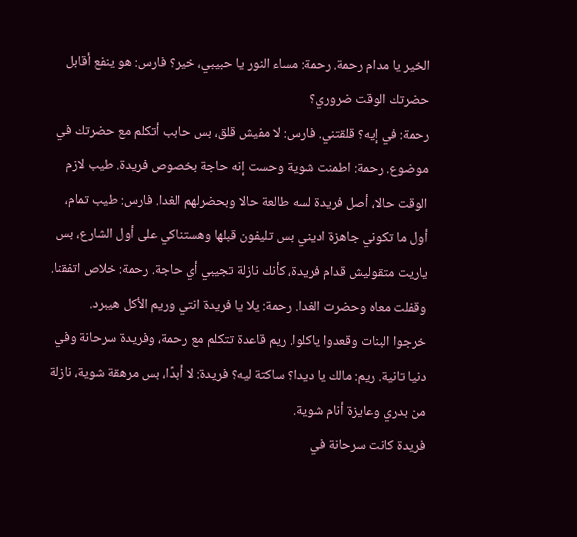الخير يا مدام رحمة. رحمة: مساء النور يا حبيبي، خير؟ فارس: هو ينفع أقابل حضرتك الوقت ضروري؟
رحمة: في إيه؟ قلقتني. فارس: لا مفيش قلق، بس حابب أتكلم مع حضرتك في موضوع. رحمة: اطمنت شوية وحست إنه حاجة بخصوص فريدة. طيب لازم الوقت حالا، أصل فريدة لسه طالعة حالا وبحضرلهم الغدا. فارس: طيب تمام، أول ما تكوني جاهزة اديني بس تليفون قبلها وهستناكي على أول الشارع، بس ياريت متقوليش قدام فريدة، كأنك نازلة تجيبي أي حاجة. رحمة: خلاص اتفقنا. وقفلت معاه وحضرت الغدا. رحمة: يلا يا فريدة انتي وريم الأكل هيبرد.
خرجوا البنات وقعدوا ياكلوا. ريم قاعدة تتكلم مع رحمة، وفريدة سرحانة وفي دنيا تانية. ريم: مالك يا ديدا؟ ساكتة ليه؟ فريدة: لا أبدًا، بس مرهقة شوية، نازلة من بدري وعايزة أنام شوية.
فريدة كانت سرحانة في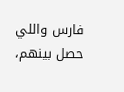فارس واللي حصل بينهم،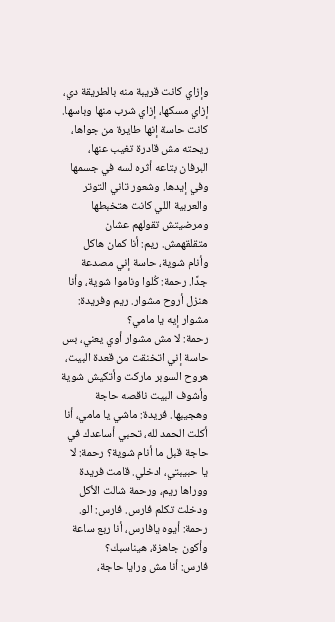وإزاي كانت قريبة منه بالطريقة دي، إزاي مسكها، إزاي شرب منها وباسها. كانت حاسة إنها طايرة من جواها، ريحته مش قادرة تغيب عنها، البرفان بتاعه أثره لسه في جسمها وفي إيدها. وشعور تاني التوتر والعربية اللي كانت هتخبطها ومرضيتش تقولهم عشان متقلقهمش. ريم: أنا كمان هاكل وأنام شوية، حاسة إني مصدعة جدًا. رحمة: كُلوا وناموا شوية، وأنا هنزل أروح مشوار. ريم وفريدة: مشوار إيه يا مامي؟
رحمة: لا مش مشوار أوي يعني، بس حاسة إني اتخنقت من قعدة البيت، هروح السوبر ماركت وأتكيش شوية وأشوف البيت ناقصه حاجة وهجيبها. فريدة: ماشي يا مامي، أنا أكلت الحمد لله، تحبي أساعدك في حاجة قبل ما أنام شوية؟ رحمة: لا يا حبيبتي، ادخلي. قامت فريدة ووراها ريم، ورحمة شالت الأكل ودخلت تكلم فارس. فارس: الو. رحمة: أيوه يافارس، أنا ربع ساعة وأكون جاهزة، هيناسبك؟
فارس: أنا مش ورايا حاجة،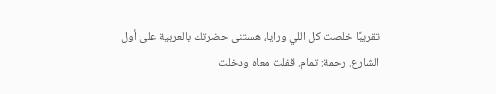تقريبًا خلصت كل اللي ورايا، هستنى حضرتك بالعربية على أول الشارع. رحمة: تمام. قفلت معاه ودخلت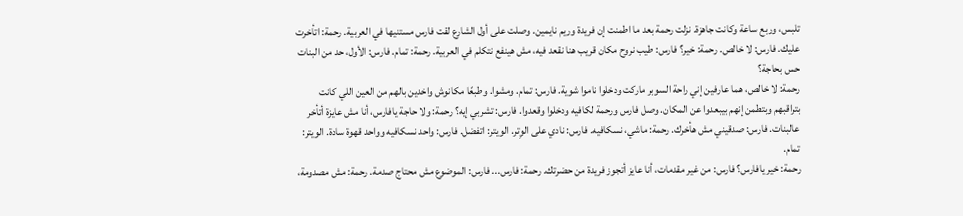تلبس، وربع ساعة وكانت جاهزة. نزلت رحمة بعد ما اطمنت إن فريدة وريم نايمين. وصلت على أول الشارع لقت فارس مستنيها في العربية. رحمة: اتأخرت عليك. فارس: لا خالص. رحمة: خير؟ فارس: طيب نروح مكان قريب هنا نقعد فيه، مش هينفع نتكلم في العربية. رحمة: تمام. فارس: الأول، حد من البنات حس بحاجة؟
رحمة: لا خالص، هما عارفين إني راحة السوبر ماركت ودخلوا ناموا شوية. فارس: تمام. ومشوا. وطبعًا مكانوش واخدين بالهم من العين اللي كانت بتراقبهم وبتطمن إنهم بيبعدوا عن المكان. وصل فارس ورحمة لكافيه ودخلوا وقعدوا. فارس: تشربي إيه؟ رحمة: ولا حاجة يافارس، أنا مش عايزة أتأخر عالبنات. فارس: صدقيني مش هأخرك. رحمة: ماشي، نسكافيه. فارس: نادي على الوِتر. الويتر: اتفضل. فارس: واحد نسكافيه وواحد قهوة سادة. الويتر: تمام.
رحمة: خير يافارس؟ فارس: من غير مقدمات، أنا عايز أتجوز فريدة من حضرتك. رحمة: فارس... فارس: الموضوع مش محتاج صدمة. رحمة: مش مصدومة،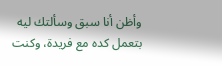وأظن أنا سبق وسألتك ليه بتعمل كده مع فريدة، وكنت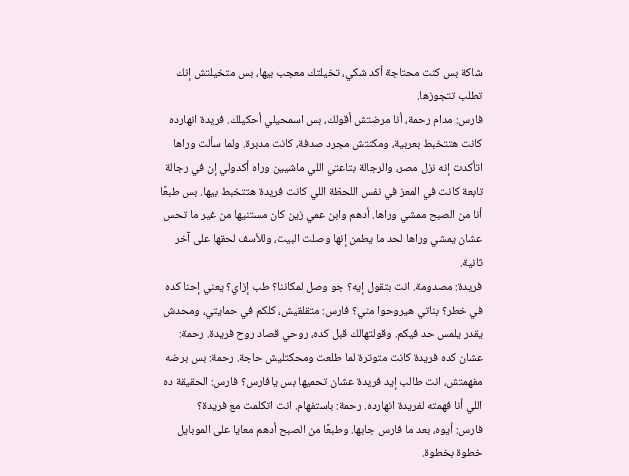شاكة بس كنت محتاجة أكد شكي، تخيلتك معجب بيها، بس متخيلتش إنك تطلب تتجوزها.
فارس: مدام رحمة، أنا مرضتش أقولك، بس اسمحيلي أحكيلك. فريدة انهارده كانت هتتخبط بعربية، ومكنتش مجرد صدفة، كانت مدبرة. ولما سألت وراها اتأكدت إنه نزل مصر، والرجالة بتاعتي اللي ماشيين وراه أكدولي إن في رجالة تابعة كانت في المعز في نفس اللحظة اللي كانت فريدة هتتخبط بيها. بس طبعًا أنا من الصبح ممشي وراها. أدهم وابن عمي زين كان مستنيها من غير ما تحس عشان يمشي وراها لحد ما يطمن إنها وصلت البيت، وللأسف لحقها على آخر ثانية.
فريدة: مصدومة. انت بتقول إيه؟ جو وصل لمكاننا؟ طب إزاي؟ يعني إحنا كده في خطر؟ بناتي هيروحوا مني؟ فارس: متقلقيش، كلكم في حمايتي، ومحدش يقدر يلمس حد فيكم. وقولتهالك قبل كده، روحي قصاد روح فريدة. رحمة: عشان كده فريدة كانت متوترة لما طلعت ومحكتليش حاجة. رحمة: بس برضه مفهمتش، انت طالب إيد فريدة عشان تحميها بس يافارس؟ فارس: الحقيقة ده اللي أنا فهمته لفريدة انهارده. رحمة: باستفهام. انت اتكلمت مع فريدة؟
فارس: أيوه، بعد ما فارس جابها. وطبعًا من الصبح أدهم معايا على الموبايل خطوة بخطوة.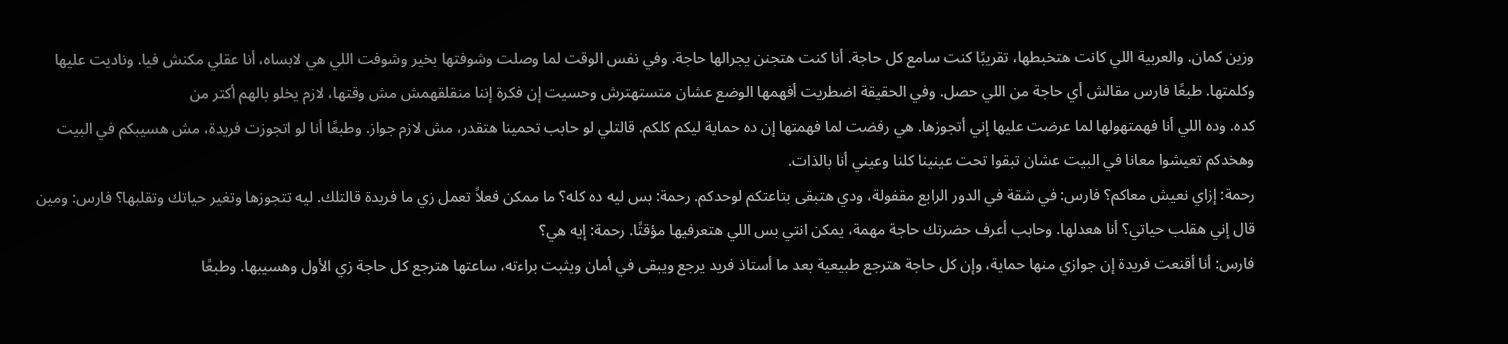وزين كمان. والعربية اللي كانت هتخبطها، تقريبًا كنت سامع كل حاجة. أنا كنت هتجنن يجرالها حاجة. وفي نفس الوقت لما وصلت وشوفتها بخير وشوفت اللي هي لابساه، أنا عقلي مكنش فيا. وناديت عليها وكلمتها. طبعًا فارس مقالش أي حاجة من اللي حصل. وفي الحقيقة اضطريت أفهمها الوضع عشان متستهترش وحسيت إن فكرة إننا منقلقهمش مش وقتها، لازم يخلو بالهم أكتر من
كده. وده اللي أنا فهمتهولها لما عرضت عليها إني أتجوزها. هي رفضت لما فهمتها إن ده حماية ليكم كلكم. قالتلي لو حابب تحمينا هتقدر، مش لازم جواز. وطبعًا أنا لو اتجوزت فريدة، مش هسيبكم في البيت وهخدكم تعيشوا معانا في البيت عشان تبقوا تحت عينينا كلنا وعيني أنا بالذات.
رحمة: إزاي نعيش معاكم؟ فارس: في شقة في الدور الرابع مقفولة، ودي هتبقى بتاعتكم لوحدكم. رحمة: بس ليه ده كله؟ ما ممكن فعلاً تعمل زي ما فريدة قالتلك. ليه تتجوزها وتغير حياتك وتقلبها؟ فارس: ومين قال إني هقلب حياتي؟ أنا هعدلها. وحابب أعرف حضرتك حاجة مهمة، يمكن انتي بس اللي هتعرفيها مؤقتًا. رحمة: إيه هي؟
فارس: أنا أقنعت فريدة إن جوازي منها حماية، وإن كل حاجة هترجع طبيعية بعد ما أستاذ فريد يرجع ويبقى في أمان ويثبت براءته، ساعتها هترجع كل حاجة زي الأول وهسيبها. وطبعًا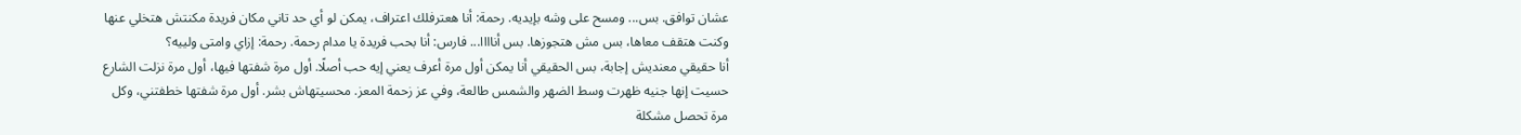عشان توافق. بس... ومسح على وشه بإيديه. رحمة: أنا هعترفلك اعتراف، يمكن لو أي حد تاني مكان فريدة مكنتش هتخلي عنها وكنت هتقف معاها، بس مش هتجوزها. بس أناااا... فارس: أنا بحب فريدة يا مدام رحمة. رحمة: إزاي وامتى ولييه؟
أنا حقيقي معنديش إجابة، بس الحقيقي أنا يمكن أول مرة أعرف يعني إيه حب أصلًا. أول مرة شفتها فيها، أول مرة نزلت الشارع حسيت إنها جنيه ظهرت وسط الضهر والشمس طالعة، وفي عز زحمة المعز. محسيتهاش بشر. أول مرة شفتها خطفتني، وكل مرة تحصل مشكلة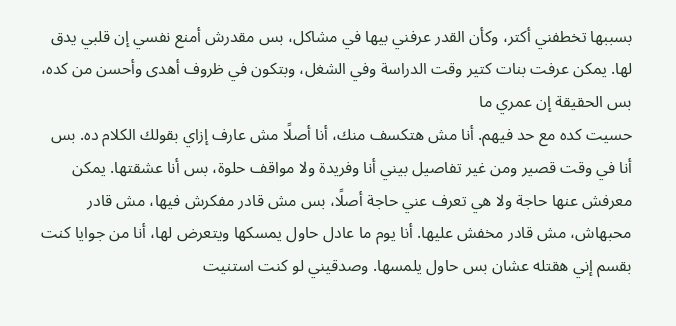بسببها تخطفني أكتر، وكأن القدر عرفني بيها في مشاكل، بس مقدرش أمنع نفسي إن قلبي يدق لها. يمكن عرفت بنات كتير وقت الدراسة وفي الشغل، وبتكون في ظروف أهدى وأحسن من كده، بس الحقيقة إن عمري ما
حسيت كده مع حد فيهم. أنا مش هتكسف منك، أنا أصلًا مش عارف إزاي بقولك الكلام ده. بس أنا في وقت قصير ومن غير تفاصيل بيني أنا وفريدة ولا مواقف حلوة، بس أنا عشقتها. يمكن معرفش عنها حاجة ولا هي تعرف عني حاجة أصلًا، بس مش قادر مفكرش فيها، مش قادر محبهاش، مش قادر مخفش عليها. أنا يوم ما عادل حاول يمسكها ويتعرض لها، أنا من جوايا كنت بقسم إني هقتله عشان بس حاول يلمسها. وصدقيني لو كنت استنيت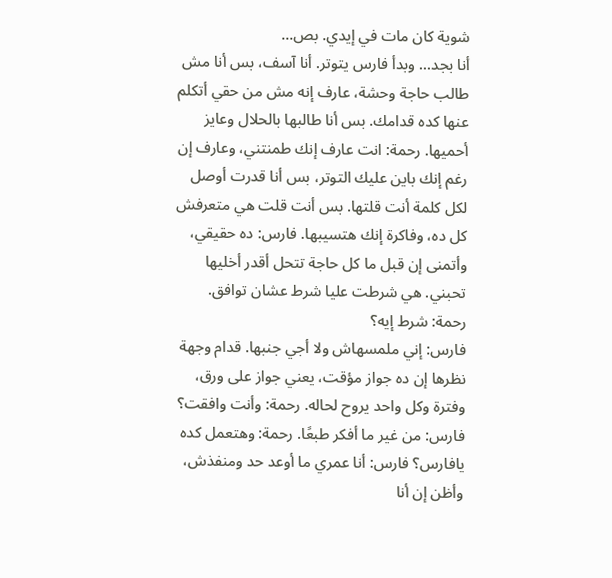شوية كان مات في إيدي. بص...
أنا بجد... وبدأ فارس يتوتر. أنا آسف، بس أنا مش طالب حاجة وحشة، عارف إنه مش من حقي أتكلم عنها كده قدامك. بس أنا طالبها بالحلال وعايز أحميها. رحمة: انت عارف إنك طمنتني، وعارف إن رغم إنك باين عليك التوتر، بس أنا قدرت أوصل لكل كلمة أنت قلتها. بس أنت قلت هي متعرفش كل ده، وفاكرة إنك هتسيبها. فارس: ده حقيقي، وأتمنى إن قبل ما كل حاجة تتحل أقدر أخليها تحبني. هي شرطت عليا شرط عشان توافق. رحمة: شرط إيه؟
فارس: إني ملمسهاش ولا أجي جنبها. قدام وجهة نظرها إن ده جواز مؤقت، يعني جواز على ورق، وفترة وكل واحد يروح لحاله. رحمة: وأنت وافقت؟ فارس: من غير ما أفكر طبعًا. رحمة: وهتعمل كده يافارس؟ فارس: أنا عمري ما أوعد حد ومنفذش، وأظن إن أنا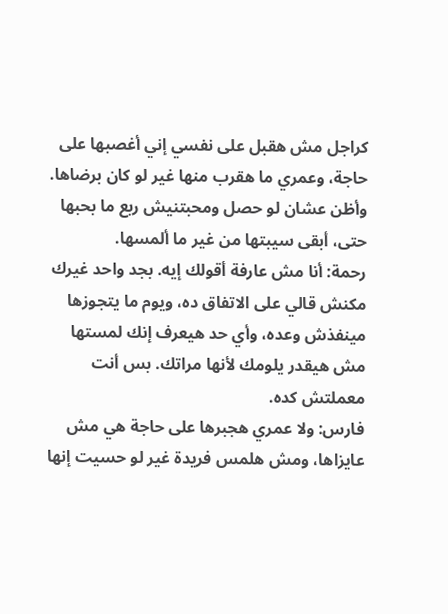كراجل مش هقبل على نفسي إني أغصبها على حاجة، وعمري ما هقرب منها غير لو كان برضاها. وأظن عشان لو حصل ومحبتنيش ربع ما بحبها حتى، أبقى سيبتها من غير ما ألمسها.
رحمة: أنا مش عارفة أقولك إيه. بجد واحد غيرك مكنش قالي على الاتفاق ده، ويوم ما يتجوزها مينفذش وعده، وأي حد هيعرف إنك لمستها مش هيقدر يلومك لأنها مراتك. بس أنت معملتش كده.
فارس: ولا عمري هجبرها على حاجة هي مش عايزاها، ومش هلمس فريدة غير لو حسيت إنها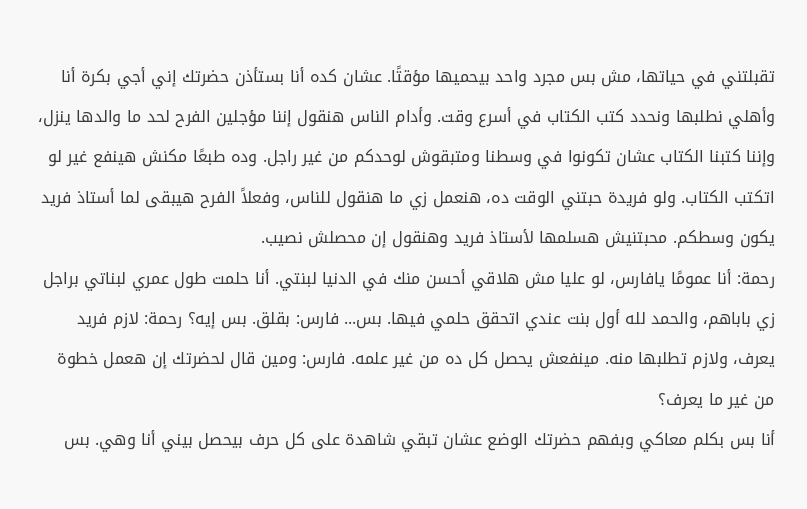تقبلتني في حياتها، مش بس مجرد واحد بيحميها مؤقتًا. عشان كده أنا بستأذن حضرتك إني أجي بكرة أنا وأهلي نطلبها ونحدد كتب الكتاب في أسرع وقت. وأدام الناس هنقول إننا مؤجلين الفرح لحد ما والدها ينزل، وإننا كتبنا الكتاب عشان تكونوا في وسطنا ومتبقوش لوحدكم من غير راجل. وده طبعًا مكنش هينفع غير لو اتكتب الكتاب. ولو فريدة حبتني الوقت ده، هنعمل زي ما هنقول للناس، وفعلاً الفرح هيبقى لما أستاذ فريد يكون وسطكم. محبتنيش هسلمها لأستاذ فريد وهنقول إن محصلش نصيب.
رحمة: أنا عمومًا يافارس، لو عليا مش هلاقي أحسن منك في الدنيا لبنتي. أنا حلمت طول عمري لبناتي براجل زي باباهم، والحمد لله أول بنت عندي اتحقق حلمي فيها. بس... فارس: بقلق. بس إيه؟ رحمة: لازم فريد يعرف، ولازم تطلبها منه. مينفعش يحصل كل ده من غير علمه. فارس: ومين قال لحضرتك إن هعمل خطوة من غير ما يعرف؟
أنا بس بكلم معاكي وبفهم حضرتك الوضع عشان تبقي شاهدة على كل حرف بيحصل بيني أنا وهي. بس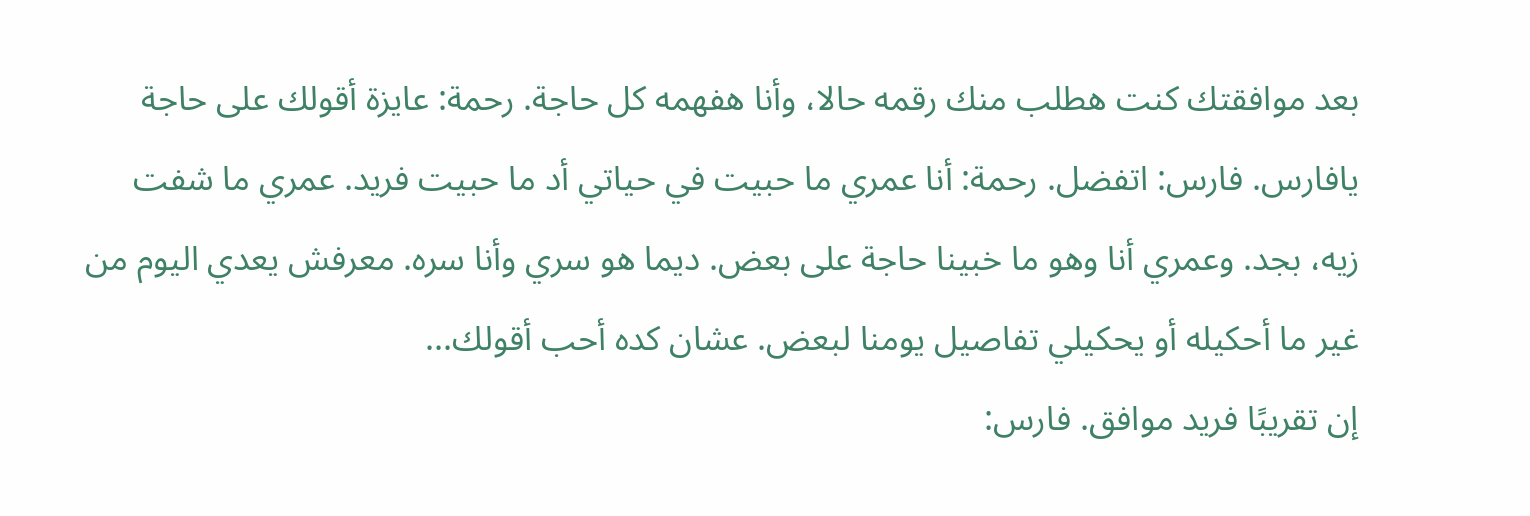بعد موافقتك كنت هطلب منك رقمه حالا، وأنا هفهمه كل حاجة. رحمة: عايزة أقولك على حاجة يافارس. فارس: اتفضل. رحمة: أنا عمري ما حبيت في حياتي أد ما حبيت فريد. عمري ما شفت زيه، بجد. وعمري أنا وهو ما خبينا حاجة على بعض. ديما هو سري وأنا سره. معرفش يعدي اليوم من غير ما أحكيله أو يحكيلي تفاصيل يومنا لبعض. عشان كده أحب أقولك...
إن تقريبًا فريد موافق. فارس: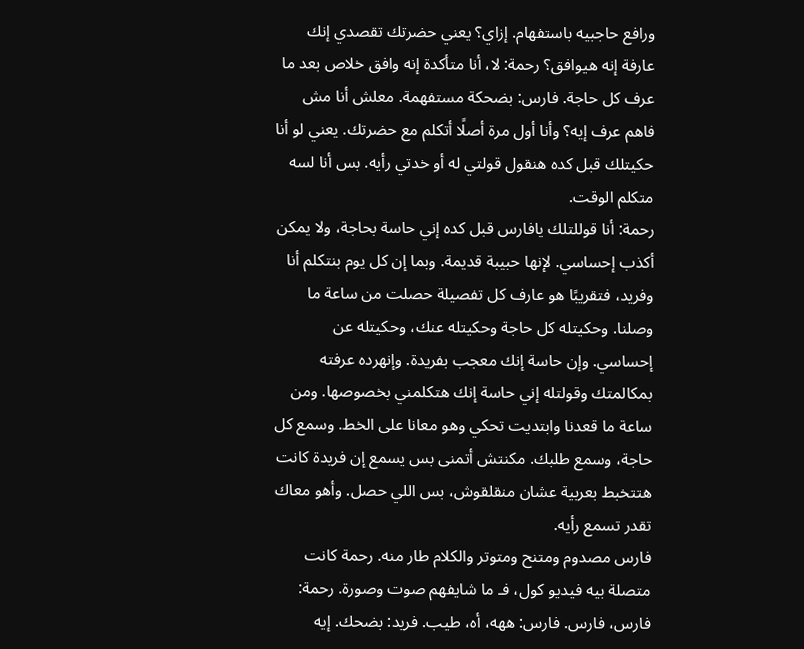ورافع حاجبيه باستفهام. إزاي؟ يعني حضرتك تقصدي إنك عارفة إنه هيوافق؟ رحمة: لا، أنا متأكدة إنه وافق خلاص بعد ما عرف كل حاجة. فارس: بضحكة مستفهمة. معلش أنا مش فاهم عرف إيه؟ وأنا أول مرة أصلًا أتكلم مع حضرتك. يعني لو أنا حكيتلك قبل كده هنقول قولتي له أو خدتي رأيه. بس أنا لسه متكلم الوقت.
رحمة: أنا قوللتلك يافارس قبل كده إني حاسة بحاجة، ولا يمكن أكذب إحساسي. لإنها حبيبة قديمة. وبما إن كل يوم بنتكلم أنا وفريد، فتقريبًا هو عارف كل تفصيلة حصلت من ساعة ما وصلنا. وحكيتله كل حاجة وحكيتله عنك، وحكيتله عن إحساسي. وإن حاسة إنك معجب بفريدة. وإنهرده عرفته بمكالمتك وقولتله إني حاسة إنك هتكلمني بخصوصها. ومن ساعة ما قعدنا وابتديت تحكي وهو معانا على الخط. وسمع كل حاجة، وسمع طلبك. مكنتش أتمنى بس يسمع إن فريدة كانت هتتخبط بعربية عشان منقلقوش، بس اللي حصل. وأهو معاك تقدر تسمع رأيه.
فارس مصدوم ومتنح ومتوتر والكلام طار منه. رحمة كانت متصلة بيه فيديو كول، فـ ما شايفهم صوت وصورة. رحمة: فارس، فارس. فارس: ههه، أه، طيب. فريد: بضحك. إيه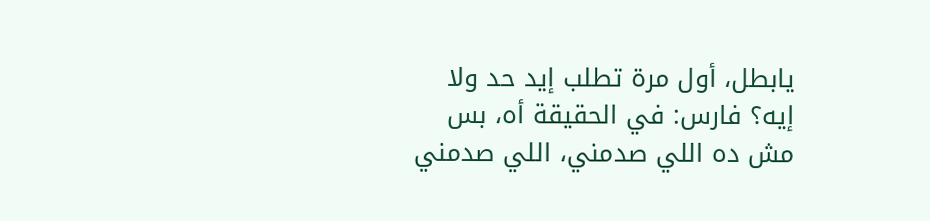يابطل، أول مرة تطلب إيد حد ولا إيه؟ فارس: في الحقيقة أه، بس مش ده اللي صدمني، اللي صدمني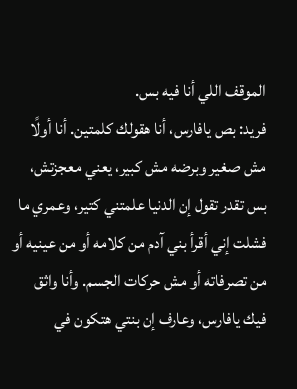الموقف اللي أنا فيه بس.
فريد: بص يافارس، أنا هقولك كلمتين. أنا أولًا مش صغير وبرضه مش كبير، يعني معجزتش، بس تقدر تقول إن الدنيا علمتني كتير، وعمري ما فشلت إني أقرأ بني آدم من كلامه أو من عينيه أو من تصرفاته أو مش حركات الجسم. وأنا واثق فيك يافارس، وعارف إن بنتي هتكون في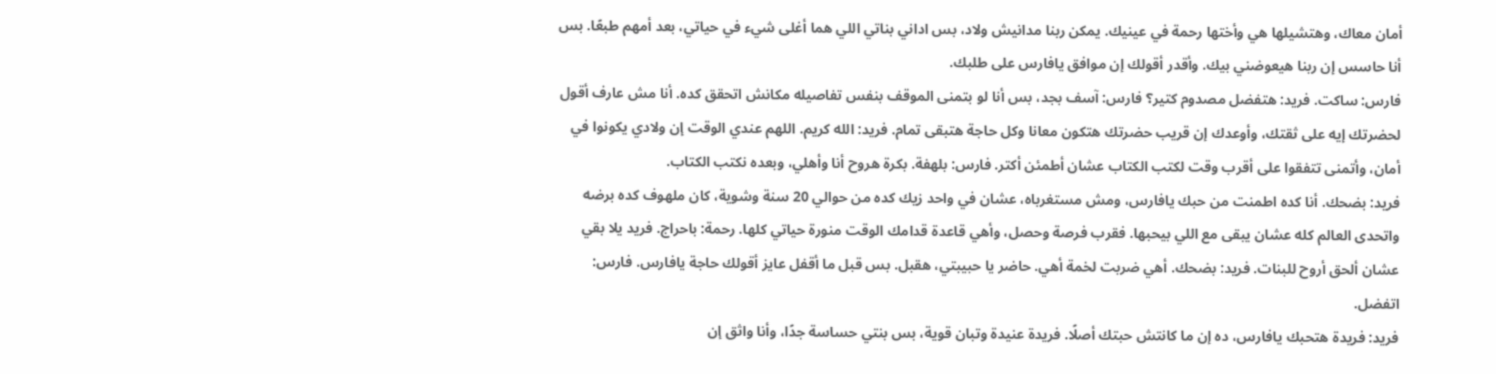أمان معاك، وهتشيلها هي وأختها رحمة في عينيك. يمكن ربنا مدانيش ولاد، بس اداني بناتي اللي هما أغلى شيء في حياتي، بعد أمهم طبعًا. بس أنا حاسس إن ربنا هيعوضني بيك. وأقدر أقولك إن موافق يافارس على طلبك.
فارس: ساكت. فريد: هتفضل مصدوم كتير؟ فارس: آسف بجد، بس أنا لو بتمنى الموقف بنفس تفاصيله مكانش اتحقق كده. أنا مش عارف أقول لحضرتك إيه على ثقتك، وأوعدك إن قريب حضرتك هتكون معانا وكل حاجة هتبقى تمام. فريد: الله كريم. اللهم عندي الوقت إن ولادي يكونوا في أمان، وأتمنى تتفقوا على أقرب وقت لكتب الكتاب عشان أطمئن أكتر. فارس: بلهفة. بكرة هروح أنا وأهلي، وبعده نكتب الكتاب.
فريد: بضحك. أنا كده اطمنت من حبك يافارس، ومش مستغرباه، عشان في واحد زيك كده من حوالي 20 سنة وشوية، كان ملهوف كده برضه واتحدى العالم كله عشان يبقى مع اللي بيحبها. فقرب فرصة وحصل، وأهي قاعدة قدامك الوقت منورة حياتي كلها. رحمة: باحراج. فريد يلا بقي عشان ألحق أروح للبنات. فريد: بضحك. أهي ضربت لخمة أهي. حاضر يا حبيبتي، هقبل. بس قبل ما أقفل عايز أقولك حاجة يافارس. فارس: اتفضل.
فريد: فريدة هتحبك يافارس، ده إن ما كانتش حبتك أصلًا. فريدة عنيدة وتبان قوية، بس بنتي حساسة جدًا، وأنا واثق إن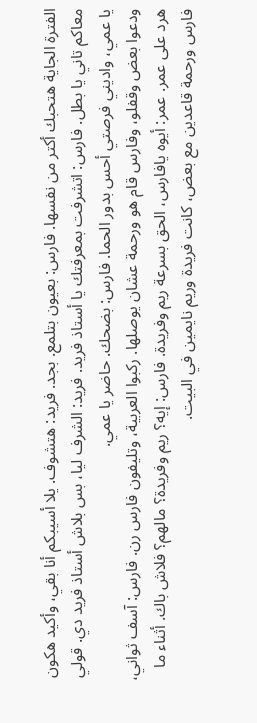الفترة الجاية هتحبك أكتر من نفسها. فارس: بعيون بتلمع. بجد. فريد: هتشوف. يلا أسيبكم أنا بقي، وأكيد هكون معاكم تاني يا بطل. فارس: اتشرفت بمعرفتك يا أستاذ فريد. فريد: الشرف ليا، بس بلاش أستاذ فريد دي. قولي يا عمي، واديني فرصتي أحس بدور الحما. فارس: بضحك. حاضر يا عمي.
ودعوا بعض وقفلو، وفارس قام هو ورحمة عشان يوصلها. ركبوا العربية، وتليفون فارس رن. فارس: آسف ثواني، هرد على عمر. عمر: أيوه يافارس، الحق بسرعة ريم وفريدة. فارس: إيه؟ ريم وفريدة؟ مالهم؟ فلاش باك. أثناء ما فارس ورحمة قاعدين مع بعض، كانت فريدة وريم نايمين في البيت.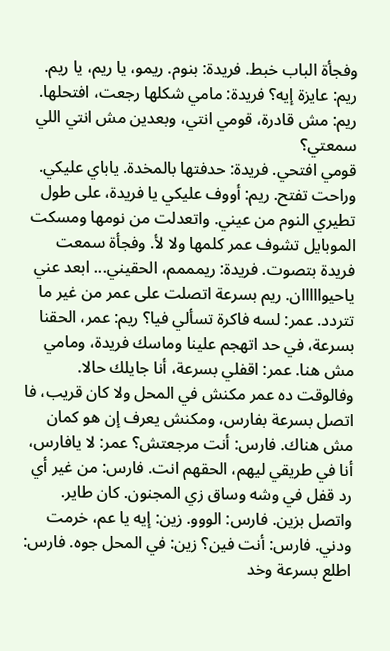وفجأة الباب خبط. فريدة: بنوم. ريمو، يا ريم، يا ريم. ريم: عايزة إيه؟ فريدة: مامي شكلها رجعت، افتحلها. ريم: مش قادرة، قومي انتي، وبعدين مش انتي اللي سمعتي؟
قومي افتحي. فريدة: حدفتها بالمخدة. ياباي عليكي. وراحت تفتح. ريم: أووف عليكي يا فريدة، على طول تطيري النوم من عيني. واتعدلت من نومها ومسكت الموبايل تشوف عمر كلمها ولا لأ. وفجأة سمعت فريدة بتصوت. فريدة: ريمممم، الحقيني... ابعد عني ياحيوااااان. ريم بسرعة اتصلت على عمر من غير ما تتردد. عمر: لسه فاكرة تسألي فيا؟ ريم: عمر، الحقنا بسرعة، في حد اتهجم علينا وماسك فريدة، ومامي مش هنا. عمر: اقفلي بسرعة، أنا جايلك حالا.
وفالوقت ده عمر مكنش في المحل ولا كان قريب، فا اتصل بسرعة بفارس، ومكنش يعرف إن هو كمان مش هناك. فارس: أنت مرجعتش؟ عمر: لا يافارس، أنا في طريقي ليهم، الحقهم انت. فارس: من غير أي رد قفل في وشه وساق زي المجنون. كان طاير. واتصل بزين. فارس: الووو. زين: إيه يا عم، خرمت ودني. فارس: أنت فين؟ زين: في المحل جوه. فارس: اطلع بسرعة وخد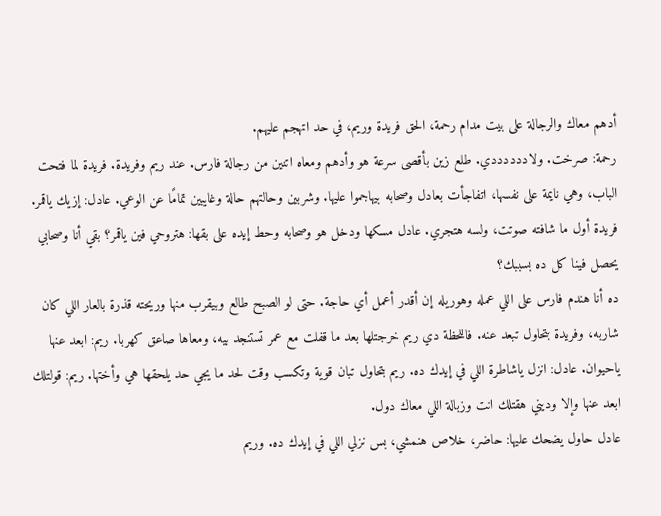أدهم معاك والرجالة على بيت مدام رحمة، الحق فريدة وريم، في حد اتهجم عليهم.
رحمة: صرخت. ولاددددددي. طلع زين بأقصى سرعة هو وأدهم ومعاه اتنين من رجالة فارس. عند ريم وفريدة. فريدة لما فتحت الباب، وهي نايمة على نفسها، اتفاجأت بعادل وصحابه بيهاجموا عليها. وشربين وحالتهم حالة وغايبين تمامًا عن الوعي. عادل: إزيك ياقمر. فريدة أول ما شافته صوتت، ولسه هتجري. عادل مسكها ودخل هو وصحابه وحط إيده على بقها: هتروحي فين ياقمر؟ بقي أنا وصحابي يحصل فينا كل ده بسببك؟
ده أنا هندم فارس على اللي عمله وهوريله إن أقدر أعمل أي حاجة. حتى لو الصبح طالع وبيقرب منها وريحته قذرة بالعار اللي كان شاربه، وفريدة بتحاول تبعد عنه. فاللحظة دي ريم خرجتلها بعد ما قفلت مع عمر تستنجد بيه، ومعاها صاعق كهربا. ريم: ابعد عنها ياحيوان. عادل: انزل ياشاطرة اللي في إيدك ده. ريم بتحاول تبان قوية وتكسب وقت لحد ما يجي حد يلحقها هي وأختها. ريم: قولتلك ابعد عنها وإلا وديني هقتلك انت وزبالة اللي معاك دول.
عادل حاول يضحك عليها: حاضر، خلاص هنمشي، بس نزلي اللي في إيدك ده. وريم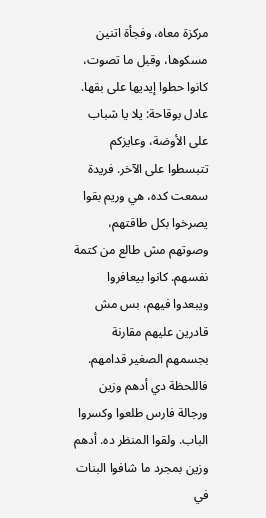مركزة معاه، وفجأة اتنين مسكوها، وقبل ما تصوت، كانوا حطوا إيديها على بقها. عادل بوقاحة: يلا يا شباب على الأوضة، وعايزكم تتبسطوا على الآخر. فريدة سمعت كده، هي وريم بقوا يصرخوا بكل طاقتهم، وصوتهم مش طالع من كتمة نفسهم. كانوا بيعافروا ويبعدوا فيهم، بس مش قادرين عليهم مقارنة بجسمهم الصغير قدامهم.
فاللحظة دي أدهم وزين ورجالة فارس طلعوا وكسروا الباب. ولقوا المنظر ده. أدهم وزين بمجرد ما شافوا البنات في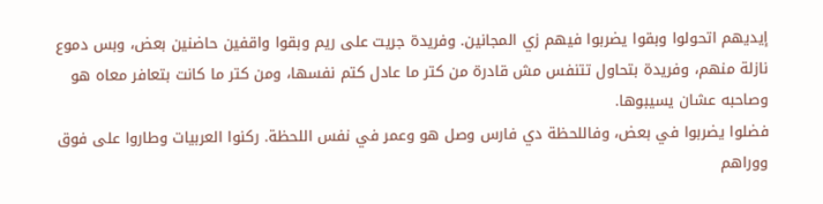إيديهم اتحولوا وبقوا يضربوا فيهم زي المجانين. وفريدة جريت على ريم وبقوا واقفين حاضنين بعض، وبس دموع نازلة منهم، وفريدة بتحاول تتنفس مش قادرة من كتر ما عادل كتم نفسها، ومن كتر ما كانت بتعافر معاه هو وصاحبه عشان يسيبوها.
فضلوا يضربوا في بعض، وفاللحظة دي فارس وصل هو وعمر في نفس اللحظة. ركنوا العربيات وطاروا على فوق ووراهم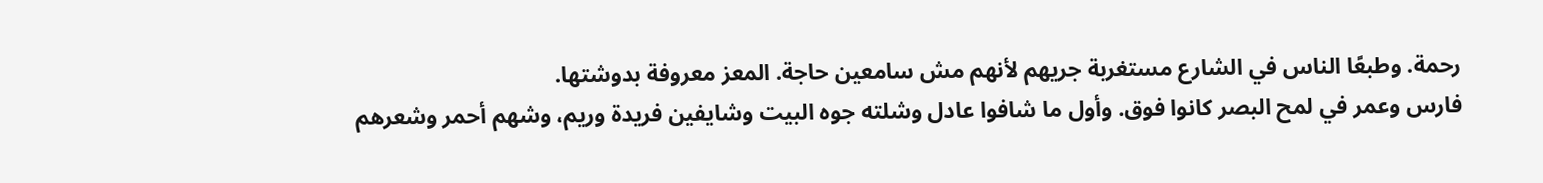رحمة. وطبعًا الناس في الشارع مستغربة جريهم لأنهم مش سامعين حاجة. المعز معروفة بدوشتها.
فارس وعمر في لمح البصر كانوا فوق. وأول ما شافوا عادل وشلته جوه البيت وشايفين فريدة وريم، وشهم أحمر وشعرهم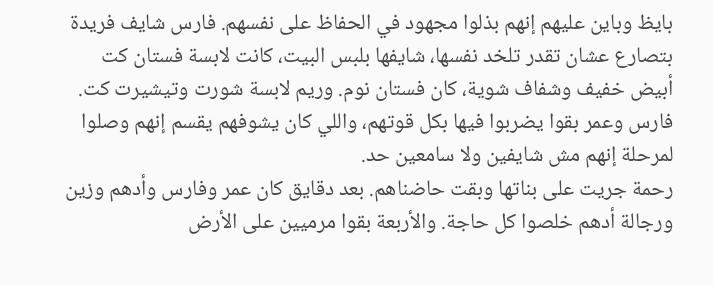بايظ وباين عليهم إنهم بذلوا مجهود في الحفاظ على نفسهم. فارس شايف فريدة بتصارع عشان تقدر تلخد نفسها، شايفها بلبس البيت، كانت لابسة فستان كت أبيض خفيف وشفاف شوية، كان فستان نوم. وريم لابسة شورت وتيشيرت كت. فارس وعمر بقوا يضربوا فيها بكل قوتهم، واللي كان يشوفهم يقسم إنهم وصلوا لمرحلة إنهم مش شايفين ولا سامعين حد.
رحمة جريت على بناتها وبقت حاضناهم. بعد دقايق كان عمر وفارس وأدهم وزين ورجالة أدهم خلصوا كل حاجة. والأربعة بقوا مرميين على الأرض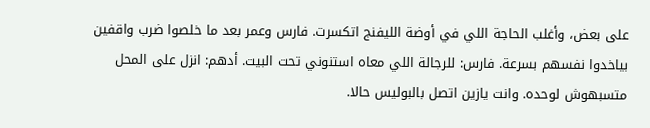على بعض، وأغلب الحاجة اللي في أوضة الليفنج اتكسرت. فارس وعمر بعد ما خلصوا ضرب واقفين بياخدوا نفسهم بسرعة. فارس: للرجالة اللي معاه استنوني تحت البيت. أدهم: انزل على المحل متسبهوش لوحده. وانت يازين اتصل بالبوليس حالا.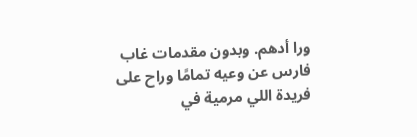ورا أدهم. وبدون مقدمات غاب فارس عن وعيه تمامًا وراح على فريدة اللي مرمية في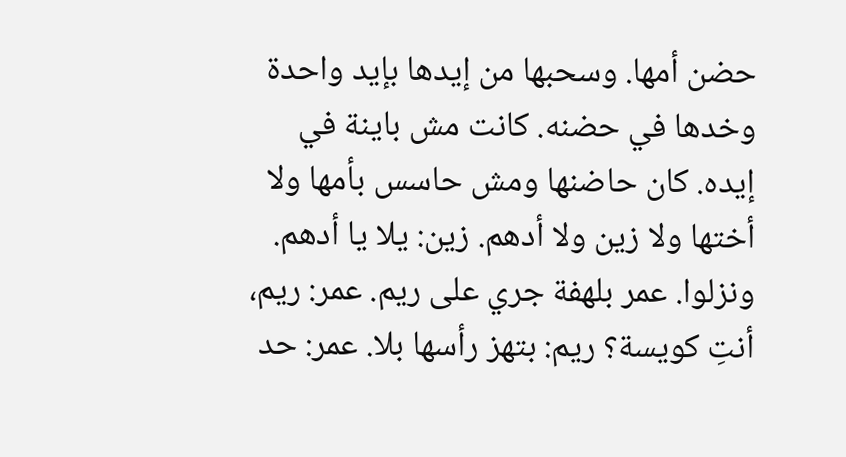حضن أمها. وسحبها من إيدها بإيد واحدة وخدها في حضنه. كانت مش باينة في إيده. كان حاضنها ومش حاسس بأمها ولا أختها ولا زين ولا أدهم. زين: يلا يا أدهم. ونزلوا. عمر بلهفة جري على ريم. عمر: ريم، أنتِ كويسة؟ ريم: بتهز رأسها بلا. عمر: حد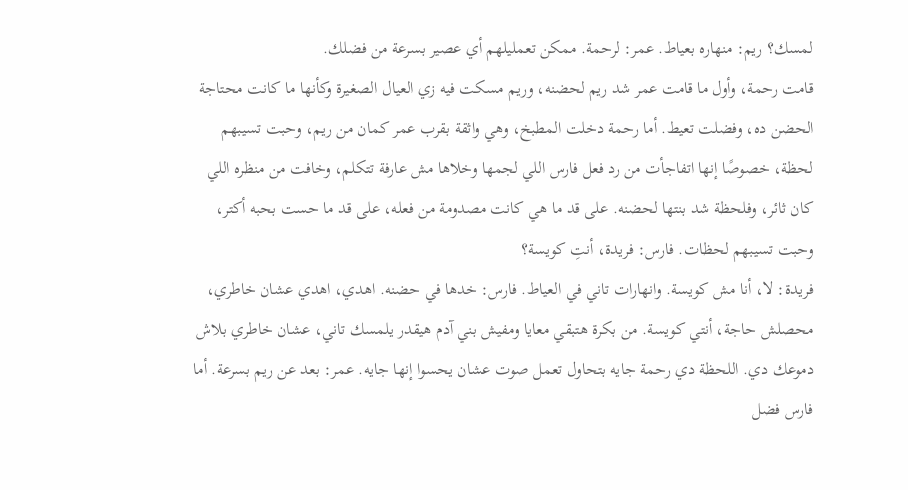لمسك؟ ريم: منهاره بعياط. عمر: لرحمة. ممكن تعمليلهم أي عصير بسرعة من فضلك.
قامت رحمة، وأول ما قامت عمر شد ريم لحضنه، وريم مسكت فيه زي العيال الصغيرة وكأنها ما كانت محتاجة الحضن ده، وفضلت تعيط. أما رحمة دخلت المطبخ، وهي واثقة بقرب عمر كمان من ريم، وحبت تسيبهم لحظة، خصوصًا إنها اتفاجأت من رد فعل فارس اللي لجمها وخلاها مش عارفة تتكلم، وخافت من منظره اللي كان ثائر، وفلحظة شد بنتها لحضنه. على قد ما هي كانت مصدومة من فعله، على قد ما حست بحبه أكتر، وحبت تسيبهم لحظات. فارس: فريدة، أنتِ كويسة؟
فريدة: لا، أنا مش كويسة. وانهارات تاني في العياط. فارس: خدها في حضنه. اهدي، اهدي عشان خاطري، محصلش حاجة، أنتي كويسة. من بكرة هتبقي معايا ومفيش بني آدم هيقدر يلمسك تاني، عشان خاطري بلاش دموعك دي. اللحظة دي رحمة جايه بتحاول تعمل صوت عشان يحسوا إنها جايه. عمر: بعد عن ريم بسرعة. أما فارس فضل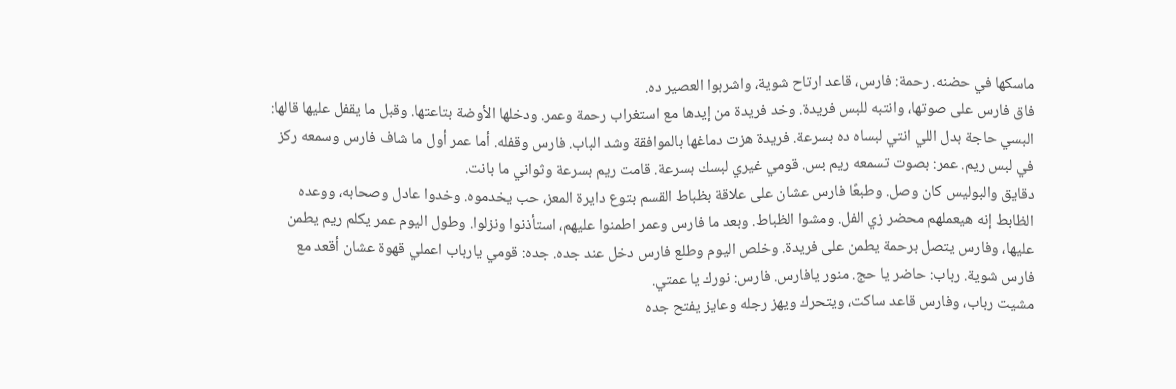ماسكها في حضنه. رحمة: فارس، قاعد ارتاح شوية، واشربوا العصير ده.
فاق فارس على صوتها، وانتبه للبس فريدة. وخد فريدة من إيدها مع استغراب رحمة وعمر. ودخلها الأوضة بتاعتها. وقبل ما يقفل عليها قالها: البسي حاجة بدل اللي انتي لبساه ده بسرعة. فريدة هزت دماغها بالموافقة وشد الباب. فارس وقفله. أما عمر أول ما شاف فارس وسمعه ركز في لبس ريم. عمر: بصوت تسمعه ريم بس. قومي غيري لبسك بسرعة. قامت ريم بسرعة وثواني ما بانت.
دقايق والبوليس كان وصل. وطبعًا فارس عشان على علاقة بظباط القسم بتوع دايرة المعز، حب يخدموه. وخدوا عادل وصحابه، ووعده الظابط إنه هيعملهم محضر زي الفل. ومشوا الظباط. وبعد ما فارس وعمر اطمنوا عليهم، استأذنوا ونزلوا. وطول اليوم عمر يكلم ريم يطمن عليها، وفارس يتصل برحمة يطمن على فريدة. وخلص اليوم وطلع فارس دخل عند جده. جده: قومي يارباب اعملي قهوة عشان أقعد مع فارس شوية. رباب: حاضر يا حج. منور يافارس. فارس: نورك يا عمتي.
مشيت رباب، وفارس قاعد ساكت، ويتحرك ويهز رجله وعايز يفتح جده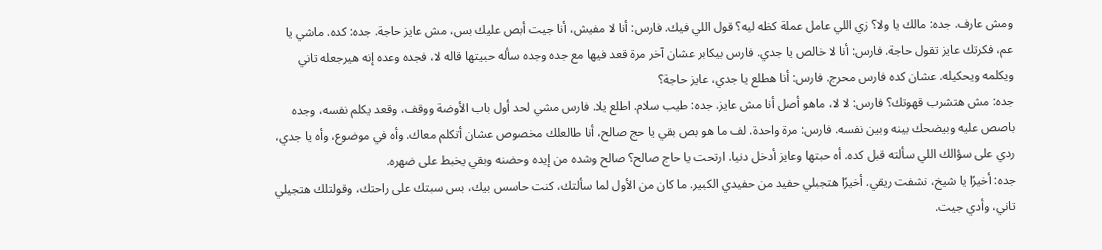ومش عارف. جده: مالك يا ولا؟ زي اللي عامل عملة كظه ليه؟ قول اللي فيك. فارس: أنا لا مفيش، أنا جيت أبص عليك بس، مش عايز حاجة. جده: كده. ماشي يا عم، فكرتك عايز تقول حاجة. فارس: أنا لا خالص يا جدي. فارس بيكابر عشان آخر مرة قعد فيها مع جده وجده سأله حبيتها قاله لا، فجده وعده إنه هيرجعله تاني ويكلمه ويحكيله. عشان كده فارس محرج. فارس: أنا هطلع يا جدي، عايز حاجة؟
جده: مش هتشرب قهوتك؟ فارس: لا لا، ماهو أصل أنا مش عايز. جده: طيب سلام. اطلع يلا. فارس مشي لحد أول باب الأوضة ووقف، وقعد يكلم نفسه، وجده باصص عليه وبيضحك بينه وبين نفسه. فارس: مرة واحدة. لف ما هو بص بقي يا حج صالح، أنا طالعلك مخصوص عشان أتكلم معاك. وأه في موضوع، وأه يا جدي، ردي على سؤالك اللي سألته قبل كده. أه حبتها وعايز أدخل دنيا. ارتحت يا حاج صالح؟ صالح وشده من إيده وحضنه وبقي يخبط على ضهره.
جده: أخيرًا يا شيخ، نشفت ريقي. أخيرًا هتجبلي حفيد من حفيدي الكبير. ما كان من الأول لما سألتك، كنت حاسس بيك، بس سبتك على راحتك، وقولتلك هتجيلي تاني، وأدي جيت.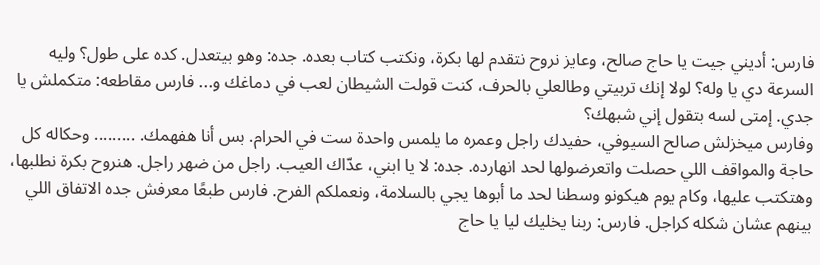فارس: أديني جيت يا حاج صالح، وعايز نروح نتقدم لها بكرة، ونكتب كتاب بعده. جده: وهو بيتعدل. كده على طول؟ وليه السرعة دي يا وله؟ لولا إنك تربيتي وطالعلي بالحرف، كنت قولت الشيطان لعب في دماغك و... فارس مقاطعه: متكملش يا جدي. إمتى لسه بتقول إني شبهك؟
وفارس ميخزلش صالح السيوفي، حفيدك راجل وعمره ما يلمس واحدة ست في الحرام. بس أنا هفهمك. ......... وحكاله كل حاجة والمواقف اللي حصلت واتعرضولها لحد انهارده. جده: لا يا ابني، عدّاك العيب. راجل من ضهر راجل. هنروح بكرة نطلبها، وهتكتب عليها، وكام يوم هيكونو وسطنا لحد ما أبوها يجي بالسلامة، ونعملكم الفرح. فارس طبعًا معرفش جده الاتفاق اللي بينهم عشان شكله كراجل. فارس: ربنا يخليك ليا يا حاج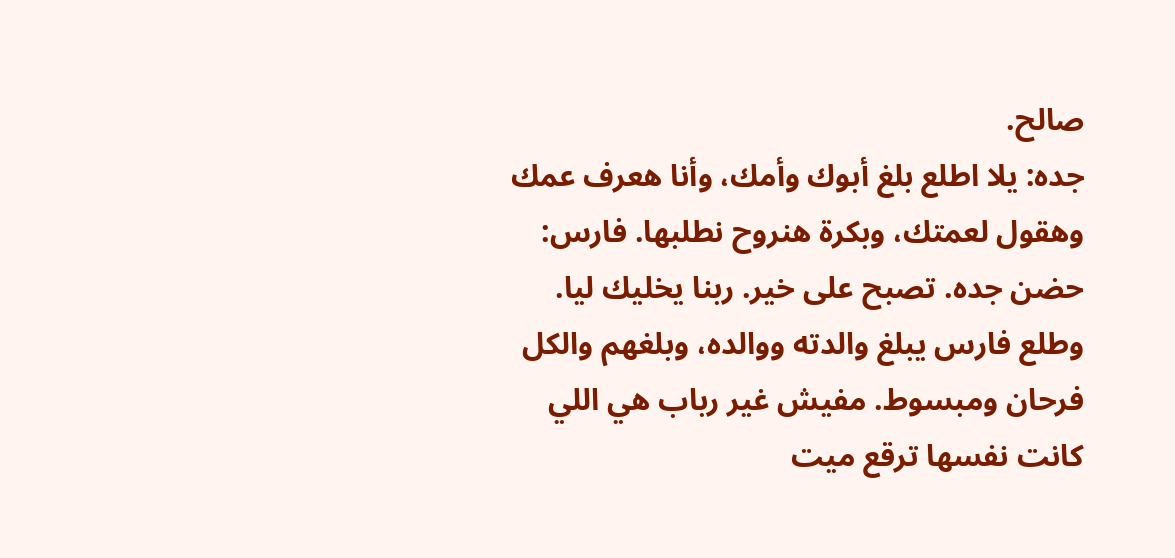صالح.
جده: يلا اطلع بلغ أبوك وأمك، وأنا هعرف عمك وهقول لعمتك، وبكرة هنروح نطلبها. فارس: حضن جده. تصبح على خير. ربنا يخليك ليا. وطلع فارس يبلغ والدته ووالده، وبلغهم والكل فرحان ومبسوط. مفيش غير رباب هي اللي كانت نفسها ترقع ميت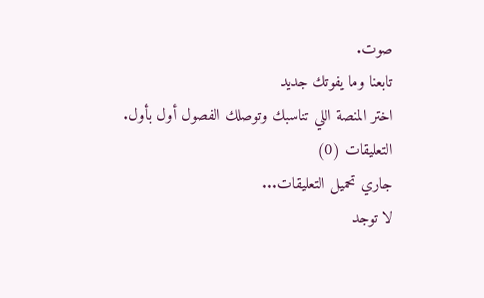صوت.
تابعنا وما يفوتك جديد
اختر المنصة اللي تناسبك وتوصلك الفصول أول بأول.
التعليقات (0)
جاري تحميل التعليقات...
لا توجد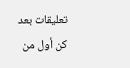تعليقات بعد
كن أول من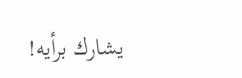يشارك برأيه!